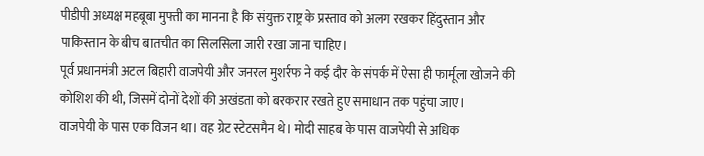पीडीपी अध्यक्ष महबूबा मुफ्ती का मानना है कि संयुक्त राष्ट्र के प्रस्ताव को अलग रखकर हिंदुस्तान और पाकिस्तान के बीच बातचीत का सिलसिला जारी रखा जाना चाहिए।
पूर्व प्रधानमंत्री अटल बिहारी वाजपेयी और जनरल मुशर्रफ ने कई दौर के संपर्क में ऐसा ही फार्मूला खोजने की कोशिश की थी, जिसमें दोनों देशों की अखंडता को बरकरार रखते हुए समाधान तक पहुंचा जाए।
वाजपेयी के पास एक विजन था। वह ग्रेट स्टेटसमैन थे। मोदी साहब के पास वाजपेयी से अधिक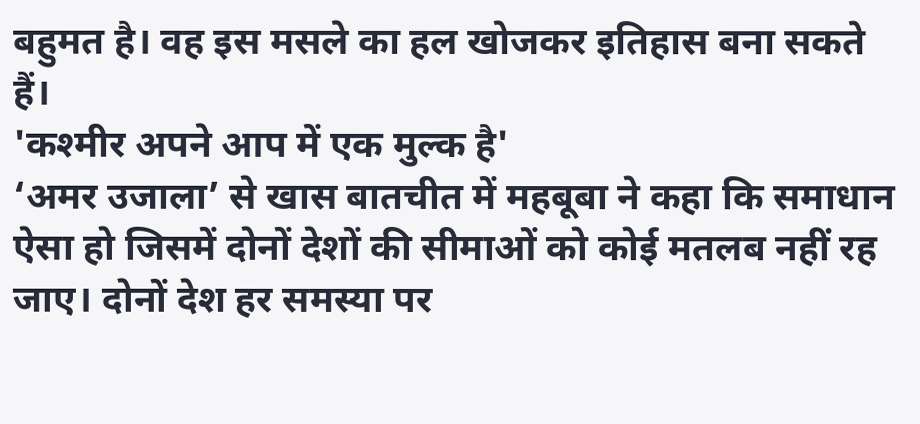बहुमत है। वह इस मसले का हल खोजकर इतिहास बना सकते हैं।
'कश्मीर अपने आप में एक मुल्क है'
‘अमर उजाला’ से खास बातचीत में महबूबा ने कहा कि समाधान ऐसा हो जिसमें दोनों देशों की सीमाओं को कोई मतलब नहीं रह जाए। दोनों देश हर समस्या पर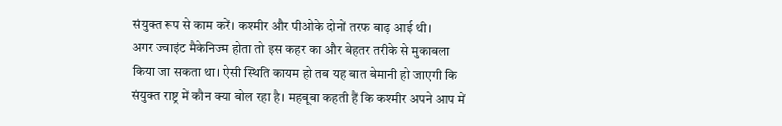संयुक्त रूप से काम करें। कश्मीर और पीओके दोनों तरफ बाढ़ आई थी।
अगर ज्वाइंट मैकेनिज्म होता तो इस कहर का और बेहतर तरीके से मुकाबला किया जा सकता था। ऐसी स्थिति कायम हो तब यह बात बेमानी हो जाएगी कि संयुक्त राष्ट्र में कौन क्या बोल रहा है। महबूबा कहती हैं कि कश्मीर अपने आप में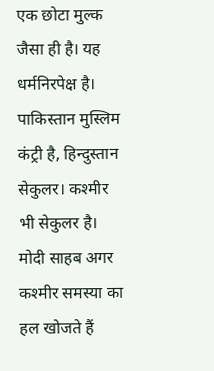एक छोटा मुल्क जैसा ही है। यह धर्मनिरपेक्ष है।
पाकिस्तान मुस्लिम कंट्री है, हिन्दुस्तान सेकुलर। कश्मीर भी सेकुलर है। मोदी साहब अगर कश्मीर समस्या का हल खोजते हैं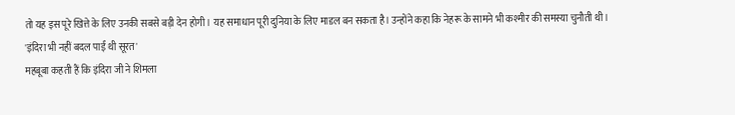तो यह इस पूरे खित्ते के लिए उनकी सबसे बड़ी देन होगी। यह समाधान पूरी दुनिया के लिए माडल बन सकता है। उन्होंने कहा कि नेहरू के सामने भी कश्मीर की समस्या चुनौती थी।
'इंदिरा भी नहीं बदल पाईं थी सूरत'
महबूबा कहती हैं कि इंदिरा जी ने शिमला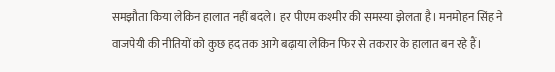समझौता किया लेकिन हालात नहीं बदले। हर पीएम कश्मीर की समस्या झेलता है। मनमोहन सिंह ने वाजपेयी की नीतियों को कुछ हद तक आगे बढ़ाया लेकिन फिर से तकरार के हालात बन रहे हैं।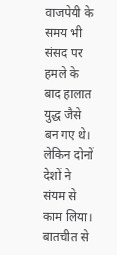वाजपेयी के समय भी संसद पर हमले के बाद हालात युद्ध जैसे बन गए थे। लेकिन दोनों देशों ने संयम से काम लिया। बातचीत से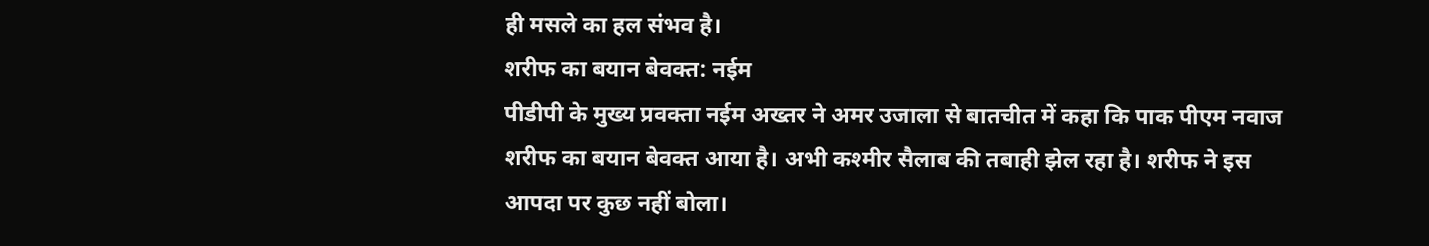ही मसले का हल संभव है।
शरीफ का बयान बेवक्त: नईम
पीडीपी के मुख्य प्रवक्ता नईम अख्तर ने अमर उजाला से बातचीत में कहा कि पाक पीएम नवाज शरीफ का बयान बेवक्त आया है। अभी कश्मीर सैलाब की तबाही झेल रहा है। शरीफ ने इस आपदा पर कुछ नहीं बोला।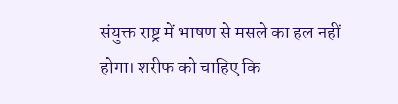संयुक्त राष्ट्र में भाषण से मसले का हल नहीं होगा। शरीफ को चाहिए कि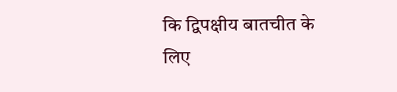कि द्विपक्षीय बातचीत के लिए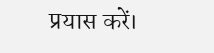प्रयास करें।